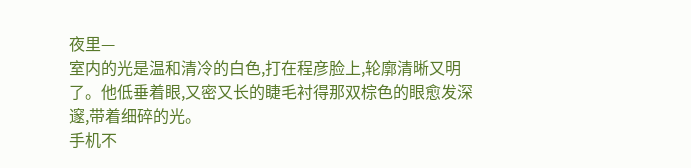夜里—
室内的光是温和清冷的白色,打在程彦脸上,轮廓清晰又明了。他低垂着眼,又密又长的睫毛衬得那双棕色的眼愈发深邃,带着细碎的光。
手机不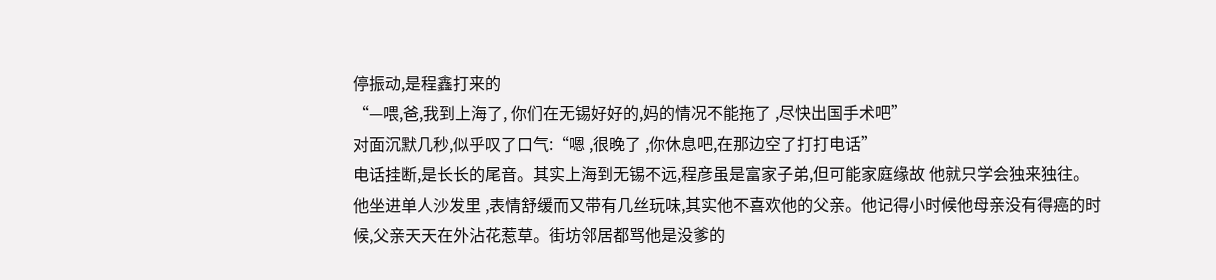停振动,是程鑫打来的
“—喂,爸,我到上海了, 你们在无锡好好的,妈的情况不能拖了 ,尽快出国手术吧”
对面沉默几秒,似乎叹了口气:“嗯 ,很晚了 ,你休息吧,在那边空了打打电话”
电话挂断,是长长的尾音。其实上海到无锡不远,程彦虽是富家子弟,但可能家庭缘故 他就只学会独来独往。
他坐进单人沙发里 ,表情舒缓而又带有几丝玩味,其实他不喜欢他的父亲。他记得小时候他母亲没有得癌的时候,父亲天天在外沾花惹草。街坊邻居都骂他是没爹的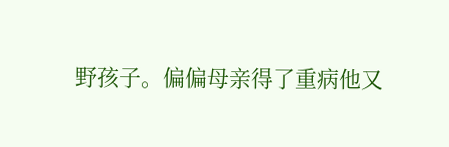野孩子。偏偏母亲得了重病他又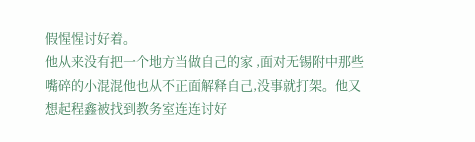假惺惺讨好着。
他从来没有把一个地方当做自己的家 ,面对无锡附中那些嘴碎的小混混他也从不正面解释自己,没事就打架。他又想起程鑫被找到教务室连连讨好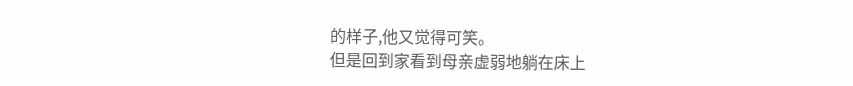的样子,他又觉得可笑。
但是回到家看到母亲虚弱地躺在床上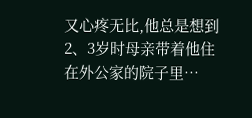又心疼无比,他总是想到2、3岁时母亲带着他住在外公家的院子里…